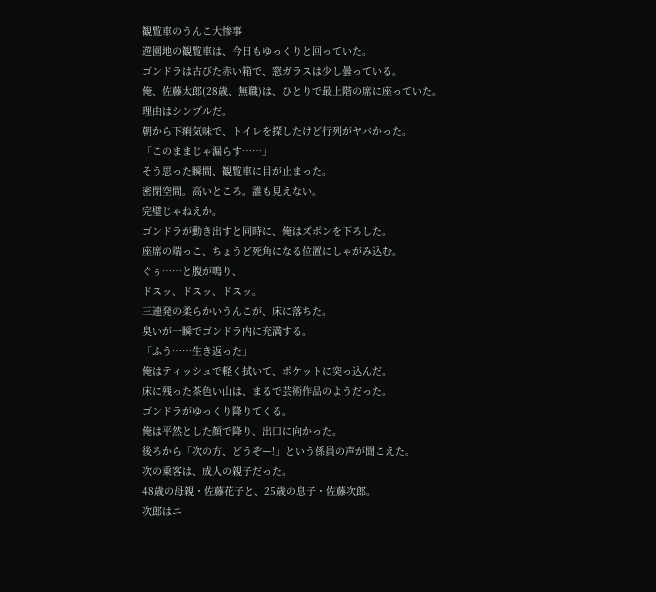観覧車のうんこ大惨事
遊園地の観覧車は、今日もゆっくりと回っていた。
ゴンドラは古びた赤い箱で、窓ガラスは少し曇っている。
俺、佐藤太郎(28歳、無職)は、ひとりで最上階の席に座っていた。
理由はシンプルだ。
朝から下痢気味で、トイレを探したけど行列がヤバかった。
「このままじゃ漏らす……」
そう思った瞬間、観覧車に目が止まった。
密閉空間。高いところ。誰も見えない。
完璧じゃねえか。
ゴンドラが動き出すと同時に、俺はズボンを下ろした。
座席の端っこ、ちょうど死角になる位置にしゃがみ込む。
ぐぅ……と腹が鳴り、
ドスッ、ドスッ、ドスッ。
三連発の柔らかいうんこが、床に落ちた。
臭いが一瞬でゴンドラ内に充満する。
「ふう……生き返った」
俺はティッシュで軽く拭いて、ポケットに突っ込んだ。
床に残った茶色い山は、まるで芸術作品のようだった。
ゴンドラがゆっくり降りてくる。
俺は平然とした顔で降り、出口に向かった。
後ろから「次の方、どうぞー!」という係員の声が聞こえた。
次の乗客は、成人の親子だった。
48歳の母親・佐藤花子と、25歳の息子・佐藤次郎。
次郎はニ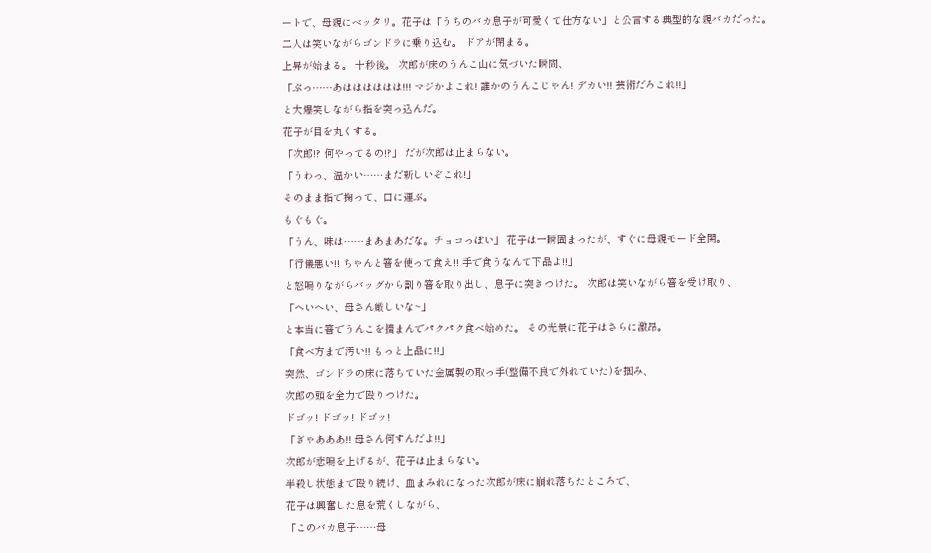ートで、母親にベッタリ。花子は「うちのバカ息子が可愛くて仕方ない」と公言する典型的な親バカだった。
二人は笑いながらゴンドラに乗り込む。 ドアが閉まる。
上昇が始まる。 十秒後。 次郎が床のうんこ山に気づいた瞬間、
「ぷっ……あはははははは!!! マジかよこれ! 誰かのうんこじゃん! デカい!! 芸術だろこれ!!」
と大爆笑しながら指を突っ込んだ。
花子が目を丸くする。
「次郎!? 何やってるの!?」 だが次郎は止まらない。
「うわっ、温かい……まだ新しいぞこれ!」
そのまま指で掬って、口に運ぶ。
もぐもぐ。
「うん、味は……まあまあだな。チョコっぽい」 花子は一瞬固まったが、すぐに母親モード全開。
「行儀悪い!! ちゃんと箸を使って食え!! 手で食うなんて下品よ!!」
と怒鳴りながらバッグから割り箸を取り出し、息子に突きつけた。 次郎は笑いながら箸を受け取り、
「へいへい、母さん厳しいな~」
と本当に箸でうんこを摘まんでパクパク食べ始めた。 その光景に花子はさらに激昂。
「食べ方まで汚い!! もっと上品に!!」
突然、ゴンドラの床に落ちていた金属製の取っ手(整備不良で外れていた)を掴み、
次郎の頭を全力で殴りつけた。
ドゴッ! ドゴッ! ドゴッ!
「ぎゃあああ!! 母さん何すんだよ!!」
次郎が悲鳴を上げるが、花子は止まらない。
半殺し状態まで殴り続け、血まみれになった次郎が床に崩れ落ちたところで、
花子は興奮した息を荒くしながら、
「このバカ息子……母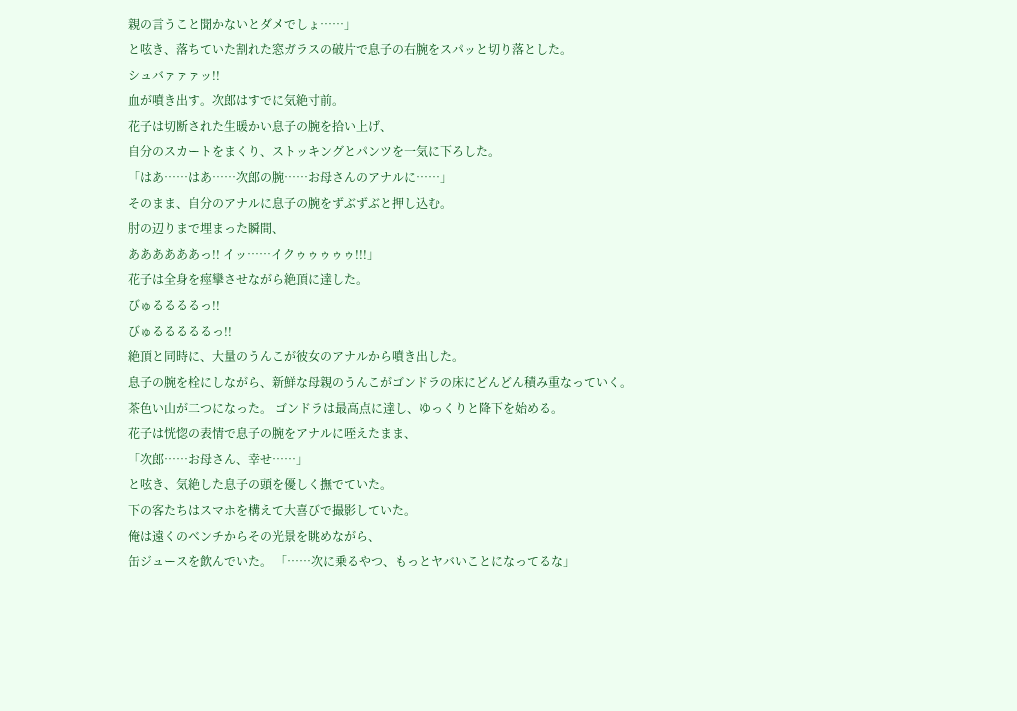親の言うこと聞かないとダメでしょ……」
と呟き、落ちていた割れた窓ガラスの破片で息子の右腕をスパッと切り落とした。
シュバァァァッ!!
血が噴き出す。次郎はすでに気絶寸前。
花子は切断された生暖かい息子の腕を拾い上げ、
自分のスカートをまくり、ストッキングとパンツを一気に下ろした。
「はあ……はあ……次郎の腕……お母さんのアナルに……」
そのまま、自分のアナルに息子の腕をずぶずぶと押し込む。
肘の辺りまで埋まった瞬間、
ああああああっ!! イッ……イクゥゥゥゥゥ!!!」
花子は全身を痙攣させながら絶頂に達した。
びゅるるるるっ!!
びゅるるるるるっ!!
絶頂と同時に、大量のうんこが彼女のアナルから噴き出した。
息子の腕を栓にしながら、新鮮な母親のうんこがゴンドラの床にどんどん積み重なっていく。
茶色い山が二つになった。 ゴンドラは最高点に達し、ゆっくりと降下を始める。
花子は恍惚の表情で息子の腕をアナルに咥えたまま、
「次郎……お母さん、幸せ……」
と呟き、気絶した息子の頭を優しく撫でていた。
下の客たちはスマホを構えて大喜びで撮影していた。
俺は遠くのベンチからその光景を眺めながら、
缶ジュースを飲んでいた。 「……次に乗るやつ、もっとヤバいことになってるな」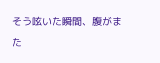そう呟いた瞬間、腹がまた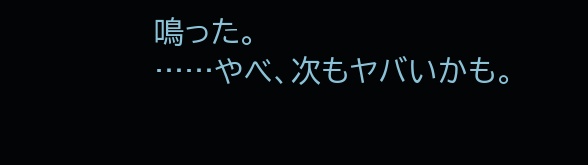鳴った。
……やべ、次もヤバいかも。